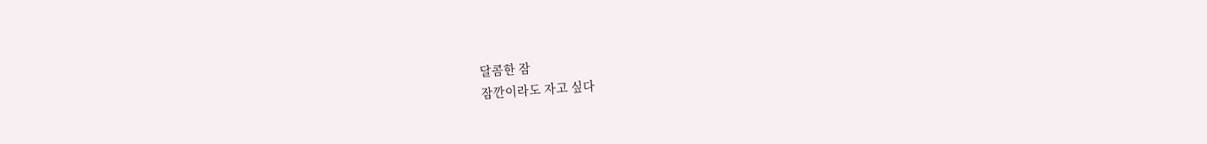달콤한 잠
잠깐이라도 자고 싶다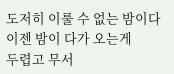도저히 이룰 수 없는 밤이다
이젠 밤이 다가 오는게
두렵고 무서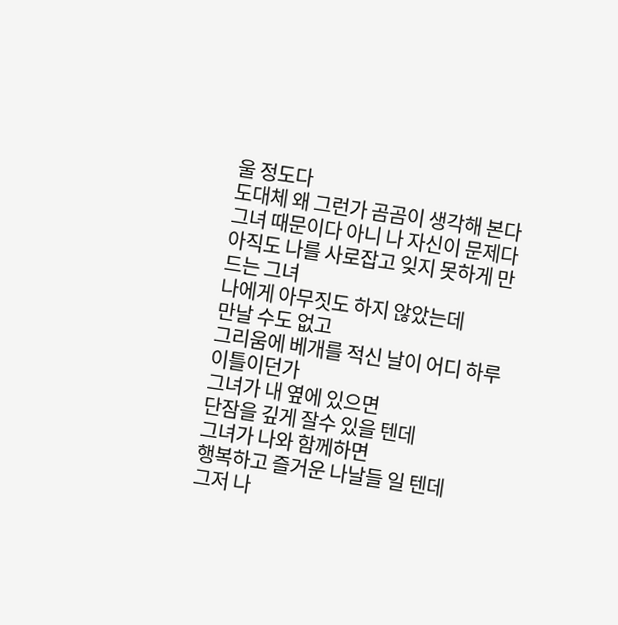울 정도다
도대체 왜 그런가 곰곰이 생각해 본다
그녀 때문이다 아니 나 자신이 문제다
아직도 나를 사로잡고 잊지 못하게 만드는 그녀
나에게 아무짓도 하지 않았는데
만날 수도 없고
그리움에 베개를 적신 날이 어디 하루 이틀이던가
그녀가 내 옆에 있으면
단잠을 깊게 잘수 있을 텐데
그녀가 나와 함께하면
행복하고 즐거운 나날들 일 텐데
그저 나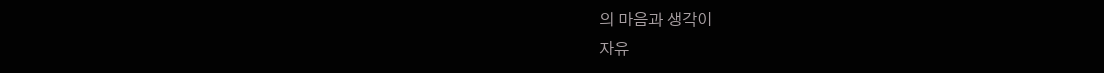의 마음과 생각이
자유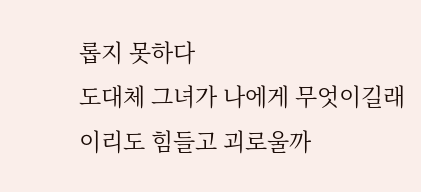롭지 못하다
도대체 그녀가 나에게 무엇이길래
이리도 힘들고 괴로울까